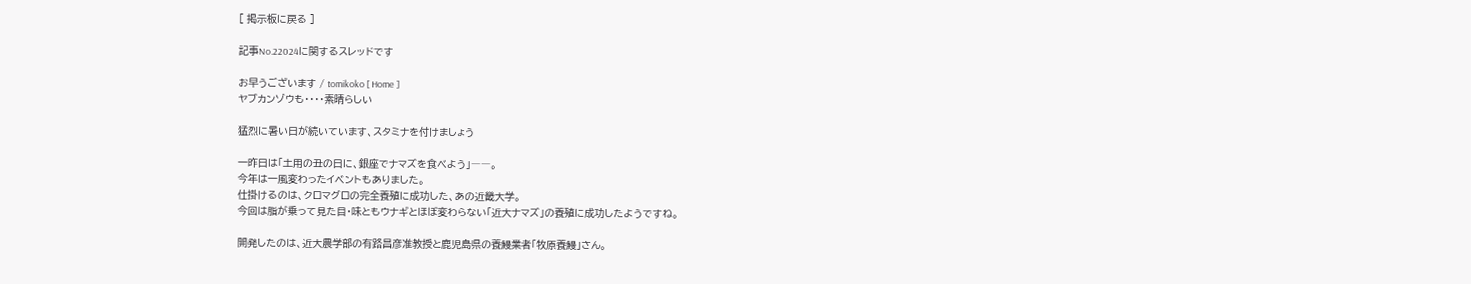[ 掲示板に戻る ]

記事No.22024に関するスレッドです

お早うございます / tomikoko [ Home ]
ヤブカンゾウも・・・・素晴らしい

猛烈に暑い日が続いています、スタミナを付けましょう

一昨日は「土用の丑の日に、銀座でナマズを食べよう」――。
今年は一風変わったイベントもありました。
仕掛けるのは、クロマグロの完全養殖に成功した、あの近畿大学。
今回は脂が乗って見た目・味ともウナギとほぼ変わらない「近大ナマズ」の養殖に成功したようですね。

開発したのは、近大農学部の有路昌彦准教授と鹿児島県の養鰻業者「牧原養鰻」さん。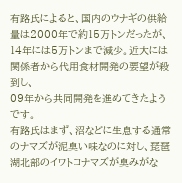有路氏によると、国内のウナギの供給量は2000年で約15万トンだったが、14年には5万トンまで減少。近大には関係者から代用食材開発の要望が殺到し、
09年から共同開発を進めてきたようです。
有路氏はまず、沼などに生息する通常のナマズが泥臭い味なのに対し、琵琶湖北部のイワトコナマズが臭みがな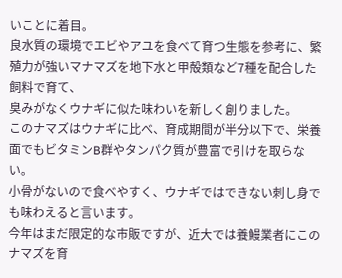いことに着目。
良水質の環境でエビやアユを食べて育つ生態を参考に、繁殖力が強いマナマズを地下水と甲殻類など7種を配合した飼料で育て、
臭みがなくウナギに似た味わいを新しく創りました。
このナマズはウナギに比べ、育成期間が半分以下で、栄養面でもビタミンB群やタンパク質が豊富で引けを取らない。
小骨がないので食べやすく、ウナギではできない刺し身でも味わえると言います。
今年はまだ限定的な市販ですが、近大では養鰻業者にこのナマズを育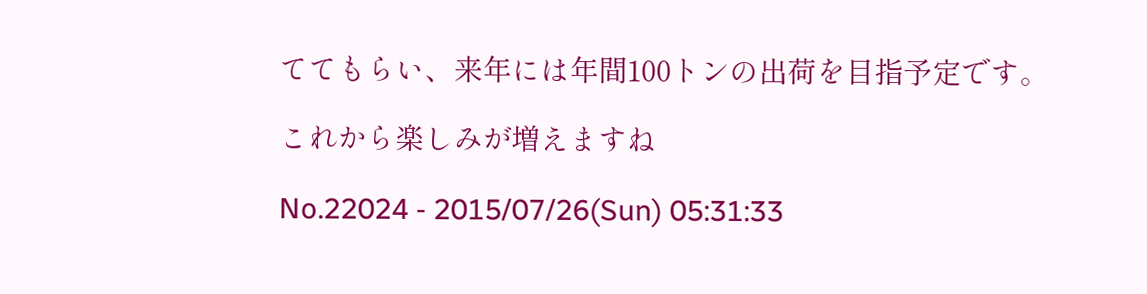ててもらい、来年には年間100トンの出荷を目指予定です。

これから楽しみが増えますね

No.22024 - 2015/07/26(Sun) 05:31:33